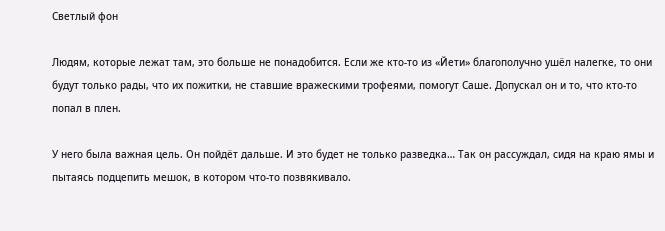Светлый фон

Людям, которые лежат там, это больше не понадобится. Если же кто-то из «Йети» благополучно ушёл налегке, то они будут только рады, что их пожитки, не ставшие вражескими трофеями, помогут Саше. Допускал он и то, что кто-то попал в плен.

У него была важная цель. Он пойдёт дальше. И это будет не только разведка… Так он рассуждал, сидя на краю ямы и пытаясь подцепить мешок, в котором что-то позвякивало.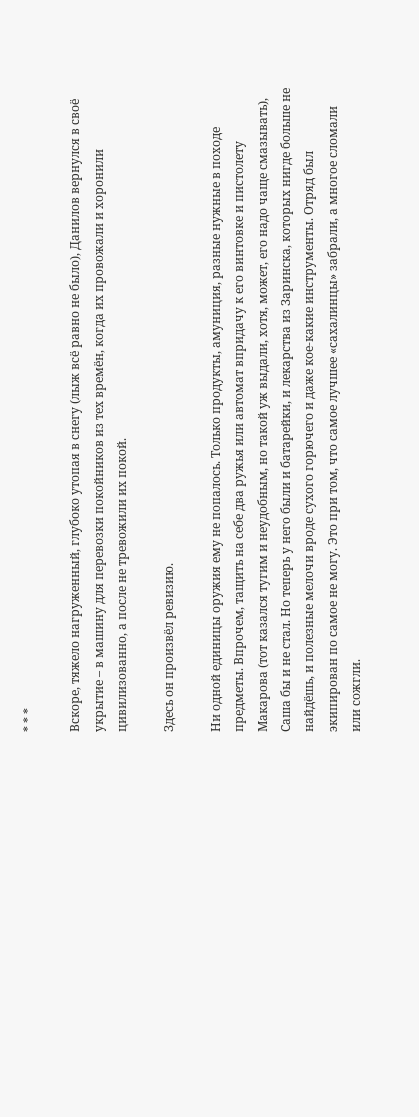* * *

Вскоре, тяжело нагруженный, глубоко утопая в снегу (лыж всё равно не было), Данилов вернулся в своё укрытие – в машину для перевозки покойников из тех времён, когда их провожали и хоронили цивилизованно, а после не тревожили их покой.

Здесь он произвёл ревизию.

Ни одной единицы оружия ему не попалось. Только продукты, амуниция, разные нужные в походе предметы. Впрочем, тащить на себе два ружья или автомат впридачу к его винтовке и пистолету Макарова (тот казался тугим и неудобным, но такой уж выдали, хотя, может, его надо чаще смазывать), Саша бы и не стал. Но теперь у него были и батарейки, и лекарства из Заринска, которых нигде больше не найдёшь, и полезные мелочи вроде сухого горючего и даже кое-какие инструменты. Отряд был экипирован по самое не могу. Это при том, что самое лучшее «сахалинцы» забрали, а многое сломали или сожгли.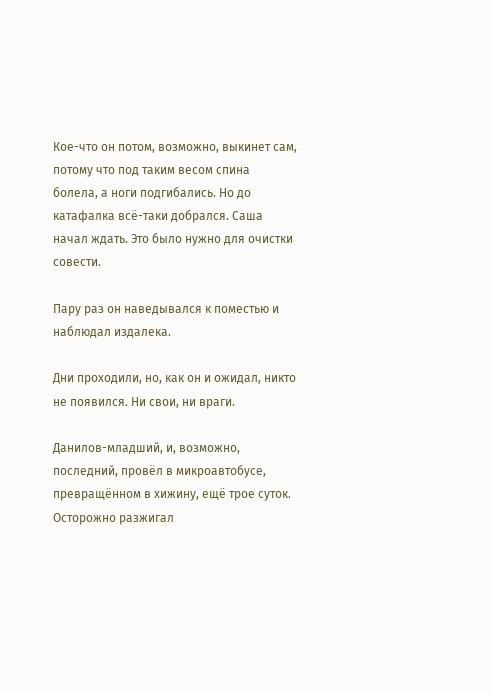Кое-что он потом, возможно, выкинет сам, потому что под таким весом спина болела, а ноги подгибались. Но до катафалка всё-таки добрался. Саша начал ждать. Это было нужно для очистки совести.

Пару раз он наведывался к поместью и наблюдал издалека.

Дни проходили, но, как он и ожидал, никто не появился. Ни свои, ни враги.

Данилов-младший, и, возможно, последний, провёл в микроавтобусе, превращённом в хижину, ещё трое суток. Осторожно разжигал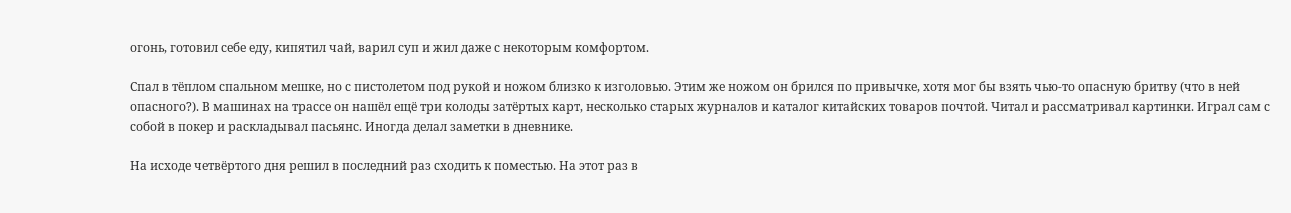огонь, готовил себе еду, кипятил чай, варил суп и жил даже с некоторым комфортом.

Спал в тёплом спальном мешке, но с пистолетом под рукой и ножом близко к изголовью. Этим же ножом он брился по привычке, хотя мог бы взять чью-то опасную бритву (что в ней опасного?). В машинах на трассе он нашёл ещё три колоды затёртых карт, несколько старых журналов и каталог китайских товаров почтой. Читал и рассматривал картинки. Играл сам с собой в покер и раскладывал пасьянс. Иногда делал заметки в дневнике.

На исходе четвёртого дня решил в последний раз сходить к поместью. На этот раз в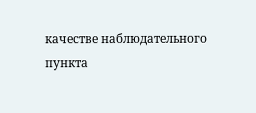качестве наблюдательного пункта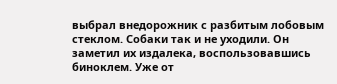выбрал внедорожник с разбитым лобовым стеклом. Собаки так и не уходили. Он заметил их издалека, воспользовавшись биноклем. Уже от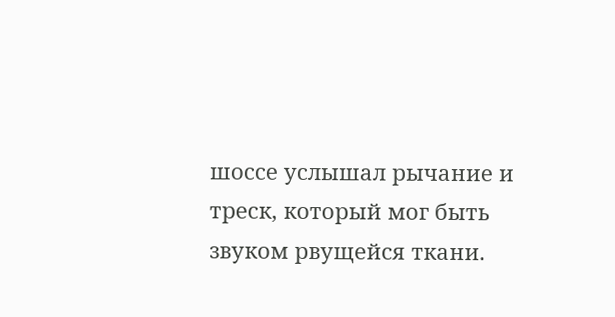шоссе услышал рычание и треск, который мог быть звуком рвущейся ткани.